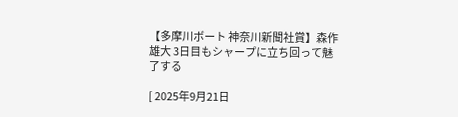【多摩川ボート 神奈川新聞社賞】森作雄大 3日目もシャープに立ち回って魅了する

[ 2025年9月21日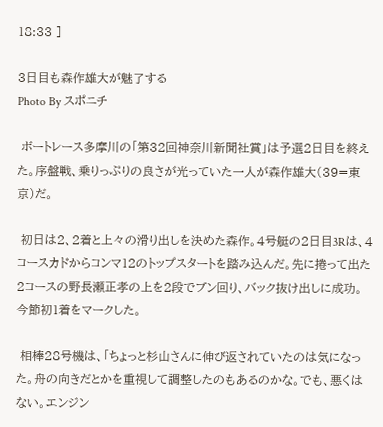18:33 ]

3日目も森作雄大が魅了する
Photo By スポニチ

 ボートレース多摩川の「第32回神奈川新聞社賞」は予選2日目を終えた。序盤戦、乗りっぷりの良さが光っていた一人が森作雄大(39=東京)だ。

 初日は2、2着と上々の滑り出しを決めた森作。4号艇の2日目3Rは、4コースカドからコンマ12のトップスタートを踏み込んだ。先に捲って出た2コースの野長瀬正孝の上を2段でブン回り、バック抜け出しに成功。今節初1着をマークした。

 相棒28号機は、「ちょっと杉山さんに伸び返されていたのは気になった。舟の向きだとかを重視して調整したのもあるのかな。でも、悪くはない。エンジン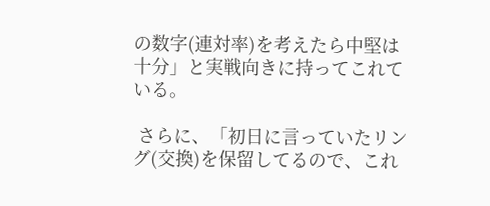の数字(連対率)を考えたら中堅は十分」と実戦向きに持ってこれている。

 さらに、「初日に言っていたリング(交換)を保留してるので、これ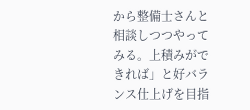から整備士さんと相談しつつやってみる。上積みができれば」と好バランス仕上げを目指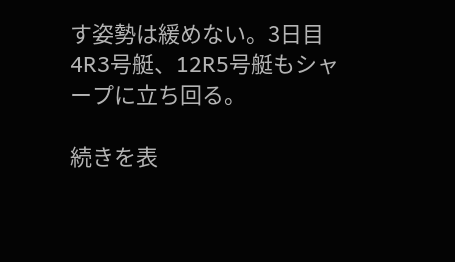す姿勢は緩めない。3日目4R3号艇、12R5号艇もシャープに立ち回る。

続きを表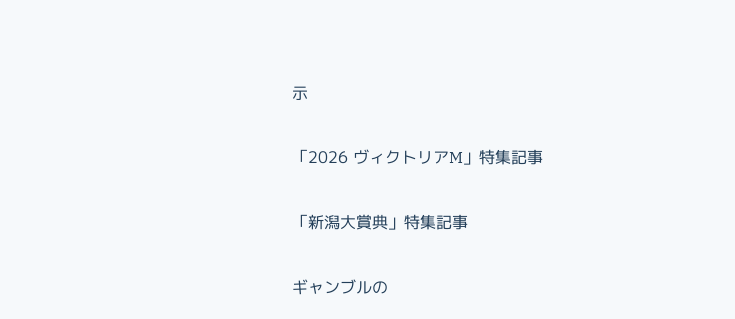示

「2026 ヴィクトリアM」特集記事

「新潟大賞典」特集記事

ギャンブルの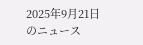2025年9月21日のニュース